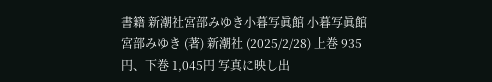書籍 新潮社宮部みゆき小暮写眞館 小暮写眞館 宮部みゆき (著) 新潮社 (2025/2/28) 上巻 935円、下巻 1,045円 写真に映し出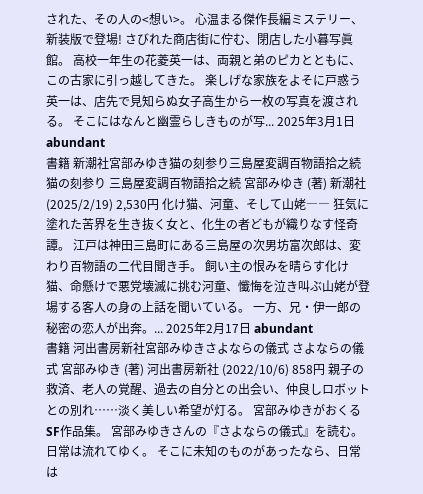された、その人の<想い>。 心温まる傑作長編ミステリー、新装版で登場! さびれた商店街に佇む、閉店した小暮写眞館。 高校一年生の花菱英一は、両親と弟のピカとともに、この古家に引っ越してきた。 楽しげな家族をよそに戸惑う英一は、店先で見知らぬ女子高生から一枚の写真を渡される。 そこにはなんと幽霊らしきものが写... 2025年3月1日 abundant
書籍 新潮社宮部みゆき猫の刻参り三島屋変調百物語拾之続 猫の刻参り 三島屋変調百物語拾之続 宮部みゆき (著) 新潮社 (2025/2/19) 2,530円 化け猫、河童、そして山姥―― 狂気に塗れた苦界を生き抜く女と、化生の者どもが織りなす怪奇譚。 江戸は神田三島町にある三島屋の次男坊富次郎は、変わり百物語の二代目聞き手。 飼い主の恨みを晴らす化け猫、命懸けで悪党壊滅に挑む河童、懺悔を泣き叫ぶ山姥が登場する客人の身の上話を聞いている。 一方、兄・伊一郎の秘密の恋人が出奔。... 2025年2月17日 abundant
書籍 河出書房新社宮部みゆきさよならの儀式 さよならの儀式 宮部みゆき (著) 河出書房新社 (2022/10/6) 858円 親子の救済、老人の覚醒、過去の自分との出会い、仲良しロボットとの別れ……淡く美しい希望が灯る。 宮部みゆきがおくるSF作品集。 宮部みゆきさんの『さよならの儀式』を読む。 日常は流れてゆく。 そこに未知のものがあったなら、日常は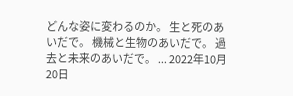どんな姿に変わるのか。 生と死のあいだで。 機械と生物のあいだで。 過去と未来のあいだで。 ... 2022年10月20日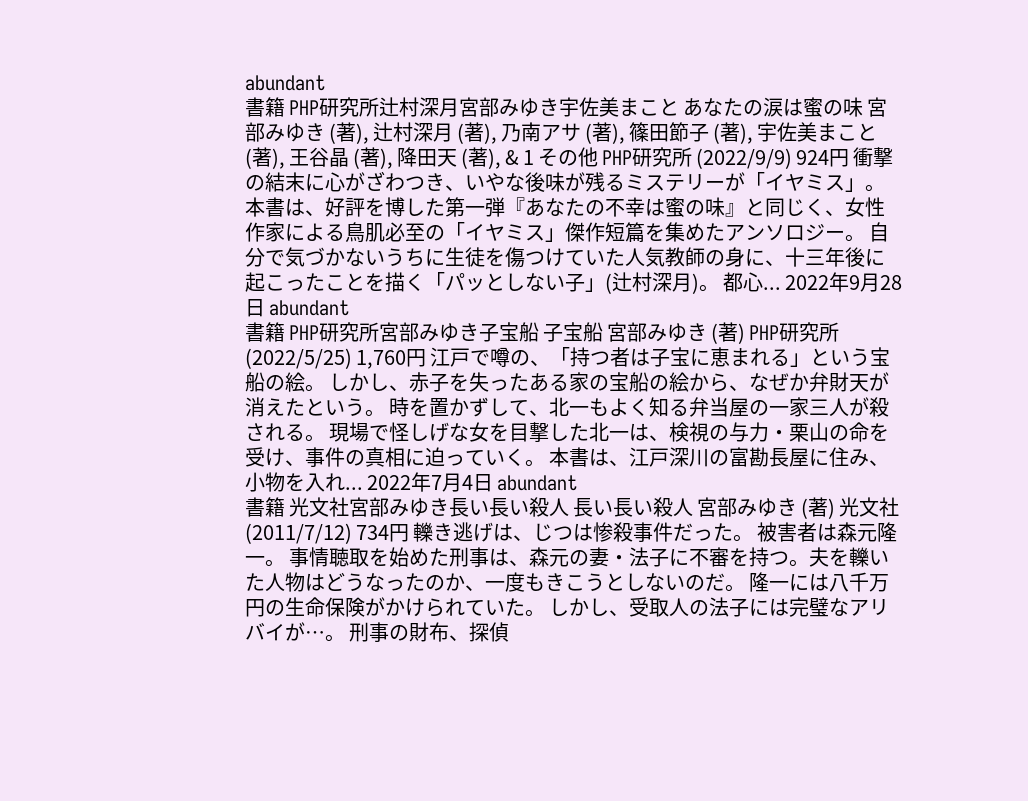abundant
書籍 PHP研究所辻村深月宮部みゆき宇佐美まこと あなたの涙は蜜の味 宮部みゆき (著), 辻村深月 (著), 乃南アサ (著), 篠田節子 (著), 宇佐美まこと (著), 王谷晶 (著), 降田天 (著), & 1 その他 PHP研究所 (2022/9/9) 924円 衝撃の結末に心がざわつき、いやな後味が残るミステリーが「イヤミス」。 本書は、好評を博した第一弾『あなたの不幸は蜜の味』と同じく、女性作家による鳥肌必至の「イヤミス」傑作短篇を集めたアンソロジー。 自分で気づかないうちに生徒を傷つけていた人気教師の身に、十三年後に起こったことを描く「パッとしない子」(辻村深月)。 都心... 2022年9月28日 abundant
書籍 PHP研究所宮部みゆき子宝船 子宝船 宮部みゆき (著) PHP研究所 (2022/5/25) 1,760円 江戸で噂の、「持つ者は子宝に恵まれる」という宝船の絵。 しかし、赤子を失ったある家の宝船の絵から、なぜか弁財天が消えたという。 時を置かずして、北一もよく知る弁当屋の一家三人が殺される。 現場で怪しげな女を目撃した北一は、検視の与力・栗山の命を受け、事件の真相に迫っていく。 本書は、江戸深川の富勘長屋に住み、小物を入れ... 2022年7月4日 abundant
書籍 光文社宮部みゆき長い長い殺人 長い長い殺人 宮部みゆき (著) 光文社 (2011/7/12) 734円 轢き逃げは、じつは惨殺事件だった。 被害者は森元隆一。 事情聴取を始めた刑事は、森元の妻・法子に不審を持つ。夫を轢いた人物はどうなったのか、一度もきこうとしないのだ。 隆一には八千万円の生命保険がかけられていた。 しかし、受取人の法子には完璧なアリバイが…。 刑事の財布、探偵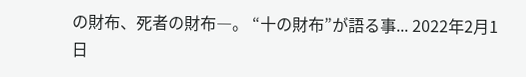の財布、死者の財布―。 “十の財布”が語る事... 2022年2月1日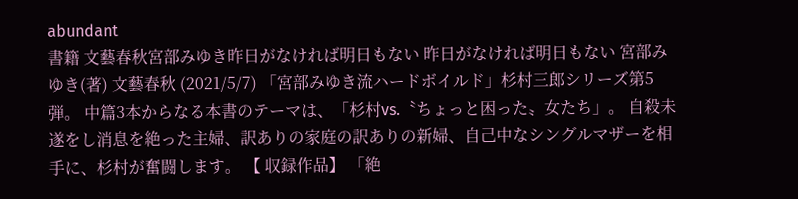abundant
書籍 文藝春秋宮部みゆき昨日がなければ明日もない 昨日がなければ明日もない 宮部みゆき(著) 文藝春秋 (2021/5/7) 「宮部みゆき流ハードボイルド」杉村三郎シリーズ第5弾。 中篇3本からなる本書のテーマは、「杉村vs.〝ちょっと困った〟女たち」。 自殺未遂をし消息を絶った主婦、訳ありの家庭の訳ありの新婦、自己中なシングルマザーを相手に、杉村が奮闘します。 【 収録作品】 「絶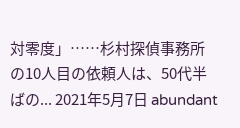対零度」……杉村探偵事務所の10人目の依頼人は、50代半ばの... 2021年5月7日 abundant